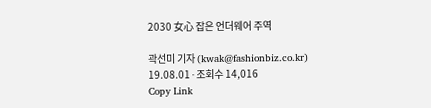2030 女心 잡은 언더웨어 주역

곽선미 기자 (kwak@fashionbiz.co.kr)
19.08.01 ∙ 조회수 14,016
Copy Link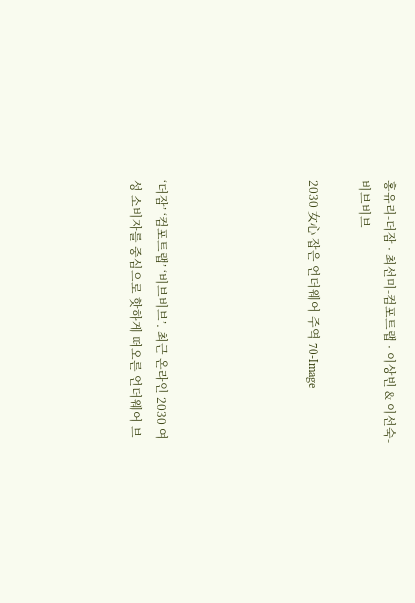홍유리-더잠 · 최선미-컴포트랩 · 이상빈 & 이선숙-비브비브

2030 女心 잡은 언더웨어 주역 70-Image





‘더잠’ ‘컴포트랩’ ‘비브비브’. 최근 온라인 2030 여성 소비자를 중심으로 핫하게 떠오른 언더웨어 브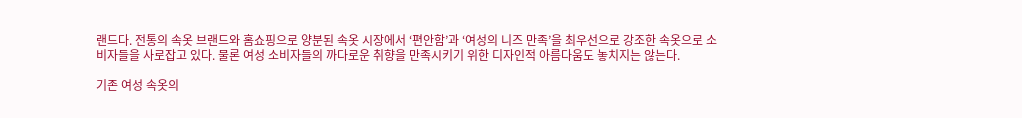랜드다. 전통의 속옷 브랜드와 홈쇼핑으로 양분된 속옷 시장에서 ‘편안함’과 ‘여성의 니즈 만족’을 최우선으로 강조한 속옷으로 소비자들을 사로잡고 있다. 물론 여성 소비자들의 까다로운 취향을 만족시키기 위한 디자인적 아름다움도 놓치지는 않는다.

기존 여성 속옷의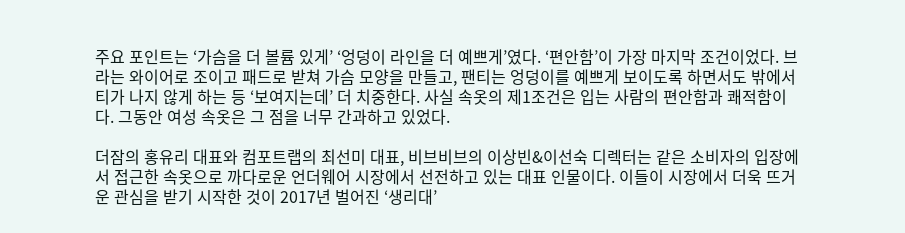주요 포인트는 ‘가슴을 더 볼륨 있게’ ‘엉덩이 라인을 더 예쁘게’였다. ‘편안함’이 가장 마지막 조건이었다. 브라는 와이어로 조이고 패드로 받쳐 가슴 모양을 만들고, 팬티는 엉덩이를 예쁘게 보이도록 하면서도 밖에서 티가 나지 않게 하는 등 ‘보여지는데’ 더 치중한다. 사실 속옷의 제1조건은 입는 사람의 편안함과 쾌적함이다. 그동안 여성 속옷은 그 점을 너무 간과하고 있었다.

더잠의 홍유리 대표와 컴포트랩의 최선미 대표, 비브비브의 이상빈&이선숙 디렉터는 같은 소비자의 입장에서 접근한 속옷으로 까다로운 언더웨어 시장에서 선전하고 있는 대표 인물이다. 이들이 시장에서 더욱 뜨거운 관심을 받기 시작한 것이 2017년 벌어진 ‘생리대’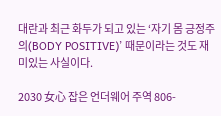대란과 최근 화두가 되고 있는 ‘자기 몸 긍정주의(BODY POSITIVE)’ 때문이라는 것도 재미있는 사실이다.

2030 女心 잡은 언더웨어 주역 806-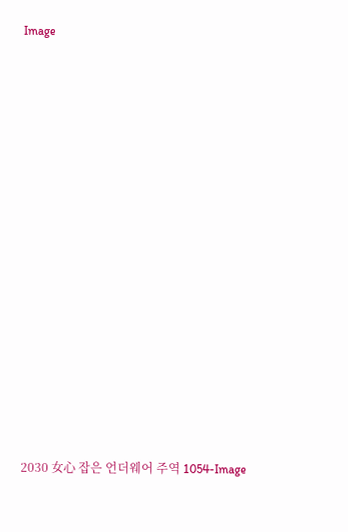Image


















2030 女心 잡은 언더웨어 주역 1054-Image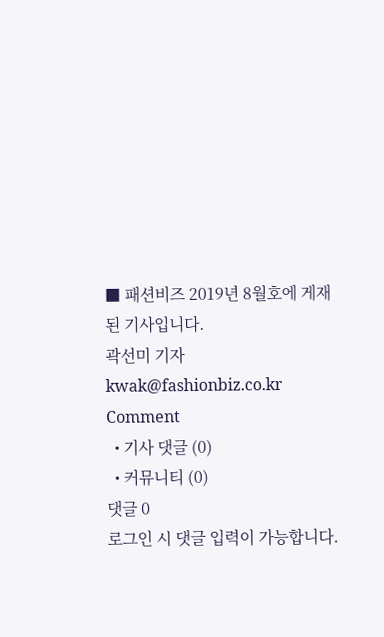■ 패션비즈 2019년 8월호에 게재된 기사입니다.
곽선미 기자  kwak@fashionbiz.co.kr
Comment
  • 기사 댓글 (0)
  • 커뮤니티 (0)
댓글 0
로그인 시 댓글 입력이 가능합니다.